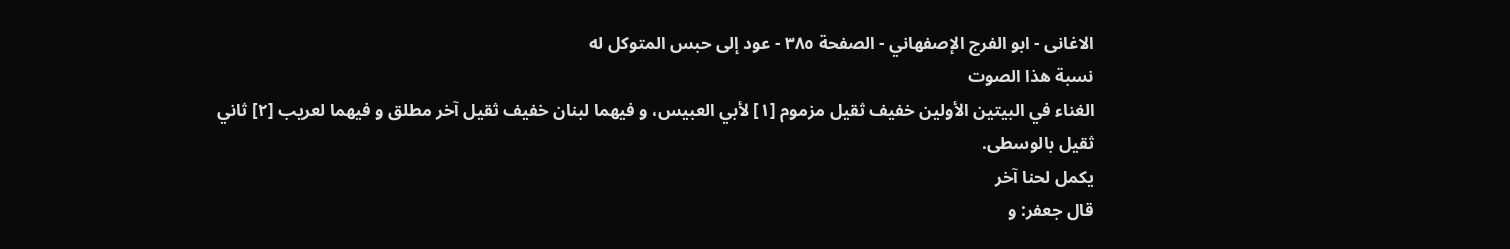الاغانی - ابو الفرج الإصفهاني - الصفحة ٣٨٥ - عود إلى حبس المتوكل له
نسبة هذا الصوت
الغناء في البيتين الأولين خفيف ثقيل مزموم [١] لأبي العبيس، و فيهما لبنان خفيف ثقيل آخر مطلق و فيهما لعريب [٢] ثاني ثقيل بالوسطى.
يكمل لحنا آخر
قال جعفر: و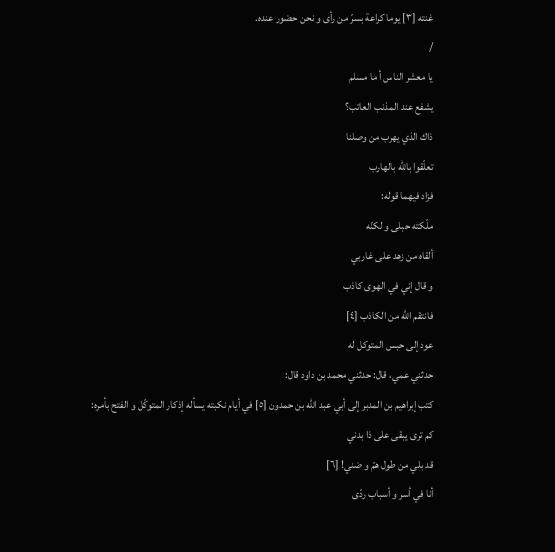غنته [٣] يوما كراعة بسرّ من رأى و نحن حضور عنده.
/
يا معشر الناس أ ما مسلم
يشفع عند المذنب العاتب؟
ذاك الذي يهرب من وصلنا
تعلّقوا باللّه بالهارب
فزاد فيهما قوله:
ملّكته حبلى و لكنّه
ألقاه من زهد على غاربي
و قال إني في الهوى كاذب
فانتقم اللّه من الكاذب [٤]
عود إلى حبس المتوكل له
حدثني عمي، قال: حدثني محمد بن داود قال:
كتب إبراهيم بن المدبر إلى أبي عبد اللّه بن حمدون [٥] في أيام نكبته يسأله إذكار المتوكّل و الفتح بأمره:
كم ترى يبقى على ذا بدني
قد بلي من طول همّ و ضني! [٦]
أنا في أسر و أسباب ردّى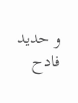و حديد فادح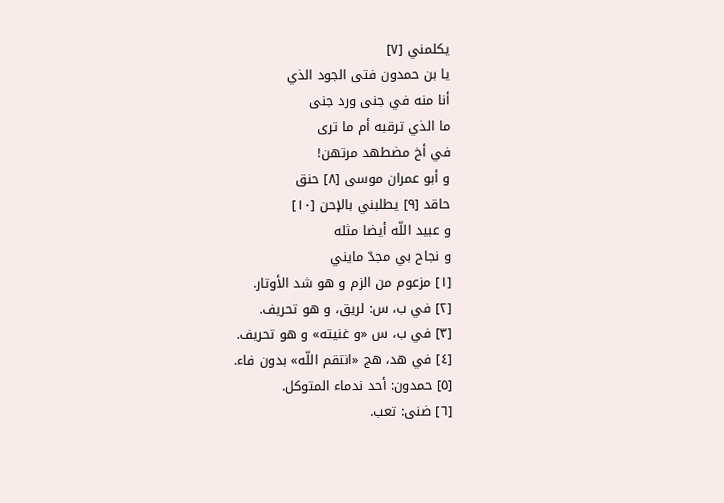يكلمني [٧]
يا بن حمدون فتى الجود الذي
أنا منه في جنى ورد جنى
ما الذي ترقبه أم ما ترى
في أخ مضطهد مرتهن!
و أبو عمران موسى [٨] حنق
حاقد [٩] يطلبني بالإحن [١٠]
و عبيد اللّه أيضا مثله
و نجاح بي مجدّ مايني
[١] مزعوم من الزم و هو شد الأوتار.
[٢] في ب، س: لريق، و هو تحريف.
[٣] في ب، س «و غنيته» و هو تحريف.
[٤] في هد، هج «انتقم اللّه» بدون فاء.
[٥] حمدون: أحد ندماء المتوكل.
[٦] ضنى: تعب.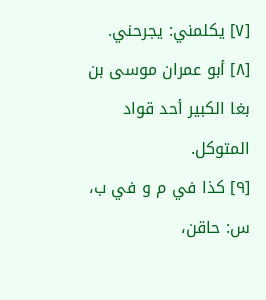[٧] يكلمني: يجرحني.
[٨] أبو عمران موسى بن بغا الكبير أحد قواد المتوكل.
[٩] كذا في م و في ب، س: حاقن،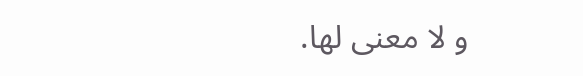و لا معنى لها.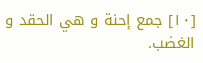[١٠] جمع إحنة و هي الحقد و الغضب.